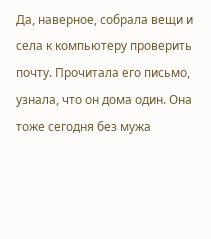Да, наверное, собрала вещи и села к компьютеру проверить почту. Прочитала его письмо, узнала, что он дома один. Она тоже сегодня без мужа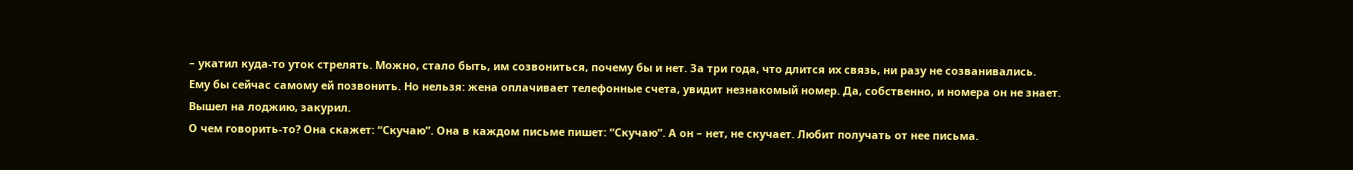– укатил куда-то уток стрелять. Можно, стало быть, им созвониться, почему бы и нет. За три года, что длится их связь, ни разу не созванивались.
Ему бы сейчас самому ей позвонить. Но нельзя: жена оплачивает телефонные счета, увидит незнакомый номер. Да, собственно, и номера он не знает.
Вышел на лоджию, закурил.
О чем говорить-то? Она скажет: “Скучаю”. Она в каждом письме пишет: “Скучаю”. А он – нет, не скучает. Любит получать от нее письма.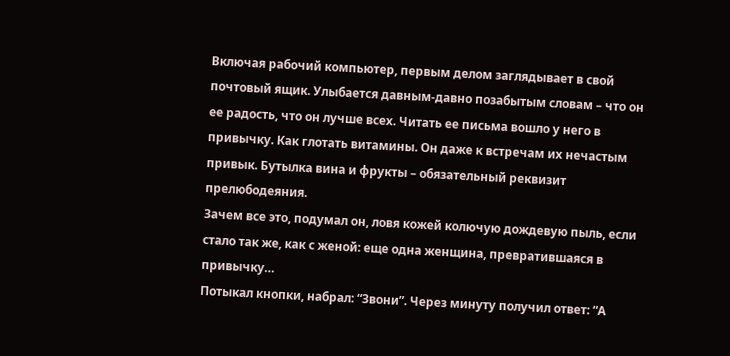Включая рабочий компьютер, первым делом заглядывает в свой почтовый ящик. Улыбается давным-давно позабытым словам – что он ее радость, что он лучше всех. Читать ее письма вошло у него в привычку. Как глотать витамины. Он даже к встречам их нечастым привык. Бутылка вина и фрукты – обязательный реквизит прелюбодеяния.
Зачем все это, подумал он, ловя кожей колючую дождевую пыль, если стало так же, как с женой: еще одна женщина, превратившаяся в привычку…
Потыкал кнопки, набрал: “Звони”. Через минуту получил ответ: “А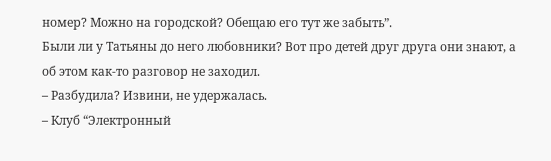номер? Можно на городской? Обещаю его тут же забыть”.
Были ли у Татьяны до него любовники? Вот про детей друг друга они знают, а об этом как-то разговор не заходил.
– Разбудила? Извини, не удержалась.
– Клуб “Электронный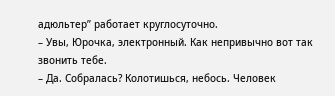адюльтер” работает круглосуточно.
– Увы, Юрочка, электронный. Как непривычно вот так звонить тебе.
– Да. Собралась? Колотишься, небось. Человек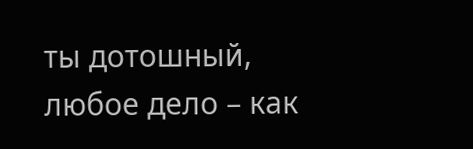ты дотошный, любое дело – как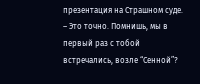презентация на Страшном суде.
– Это точно. Помнишь, мы в первый раз с тобой встречались, возле “Сенной”?